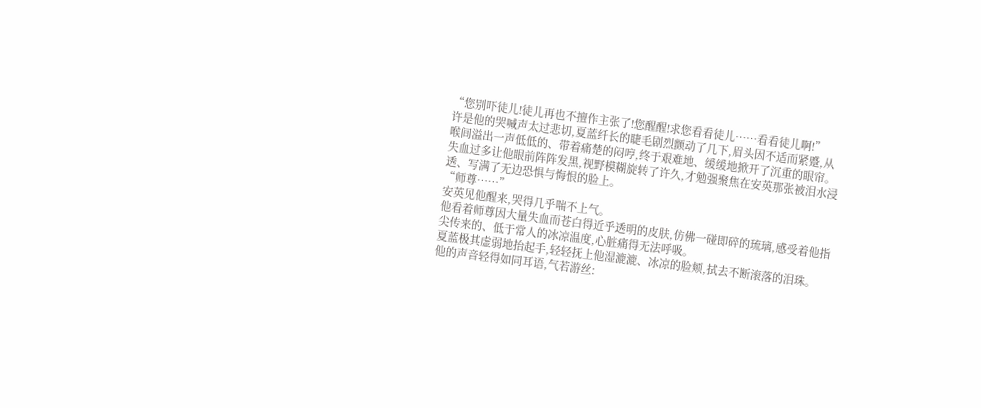“您别吓徒儿!徒儿再也不擅作主张了!您醒醒!求您看看徒儿……看看徒儿啊!”
许是他的哭喊声太过悲切,夏蓝纤长的睫毛剧烈颤动了几下,眉头因不适而紧蹙,从喉间溢出一声低低的、带着痛楚的闷哼,终于艰难地、缓缓地掀开了沉重的眼帘。
失血过多让他眼前阵阵发黑,视野模糊旋转了许久,才勉强聚焦在安英那张被泪水浸透、写满了无边恐惧与悔恨的脸上。
“师尊……”
安英见他醒来,哭得几乎喘不上气。
他看着师尊因大量失血而苍白得近乎透明的皮肤,仿佛一碰即碎的琉璃,感受着他指尖传来的、低于常人的冰凉温度,心脏痛得无法呼吸。
夏蓝极其虚弱地抬起手,轻轻抚上他湿漉漉、冰凉的脸颊,拭去不断滚落的泪珠。
他的声音轻得如同耳语,气若游丝: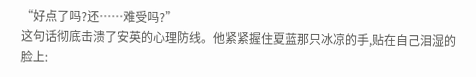“好点了吗?还……难受吗?”
这句话彻底击溃了安英的心理防线。他紧紧握住夏蓝那只冰凉的手,贴在自己泪湿的脸上: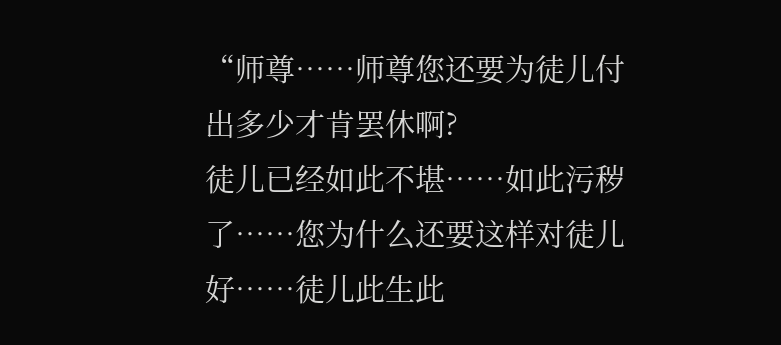“师尊……师尊您还要为徒儿付出多少才肯罢休啊?
徒儿已经如此不堪……如此污秽了……您为什么还要这样对徒儿好……徒儿此生此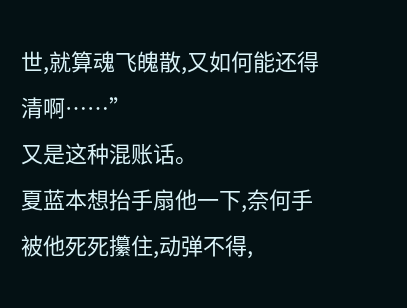世,就算魂飞魄散,又如何能还得清啊……”
又是这种混账话。
夏蓝本想抬手扇他一下,奈何手被他死死攥住,动弹不得,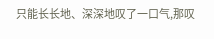只能长长地、深深地叹了一口气,那叹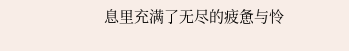息里充满了无尽的疲惫与怜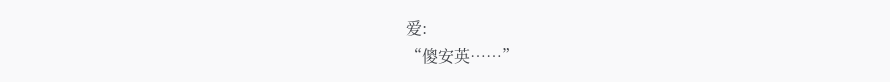爱:
“傻安英……”